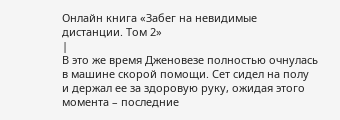Онлайн книга «Забег на невидимые дистанции. Том 2»
|
В это же время Дженовезе полностью очнулась в машине скорой помощи. Сет сидел на полу и держал ее за здоровую руку, ожидая этого момента – последние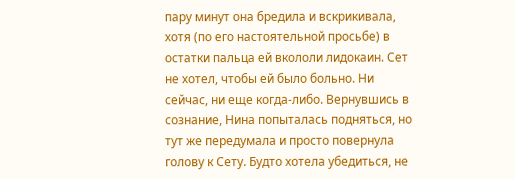пару минут она бредила и вскрикивала, хотя (по его настоятельной просьбе) в остатки пальца ей вкололи лидокаин. Сет не хотел, чтобы ей было больно. Ни сейчас, ни еще когда-либо. Вернувшись в сознание, Нина попыталась подняться, но тут же передумала и просто повернула голову к Сету. Будто хотела убедиться, не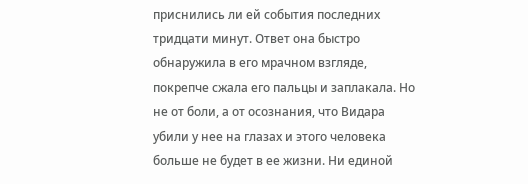приснились ли ей события последних тридцати минут. Ответ она быстро обнаружила в его мрачном взгляде, покрепче сжала его пальцы и заплакала. Но не от боли, а от осознания, что Видара убили у нее на глазах и этого человека больше не будет в ее жизни. Ни единой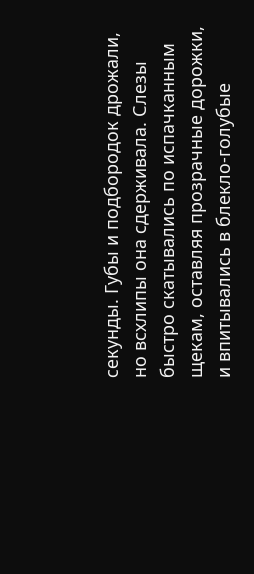секунды. Губы и подбородок дрожали, но всхлипы она сдерживала. Слезы быстро скатывались по испачканным щекам, оставляя прозрачные дорожки, и впитывались в блекло-голубые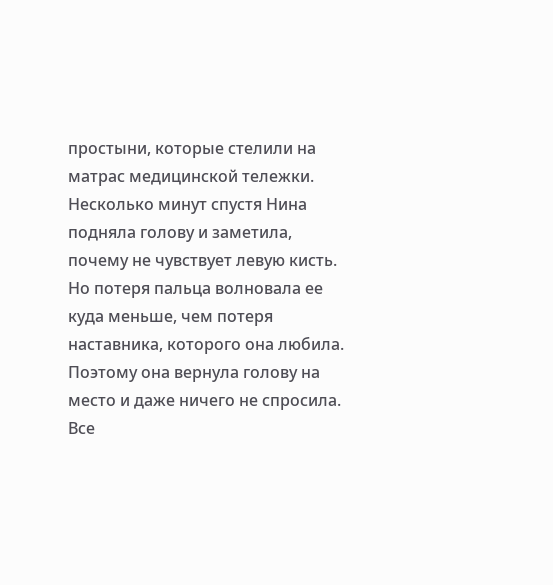простыни, которые стелили на матрас медицинской тележки. Несколько минут спустя Нина подняла голову и заметила, почему не чувствует левую кисть. Но потеря пальца волновала ее куда меньше, чем потеря наставника, которого она любила. Поэтому она вернула голову на место и даже ничего не спросила. Все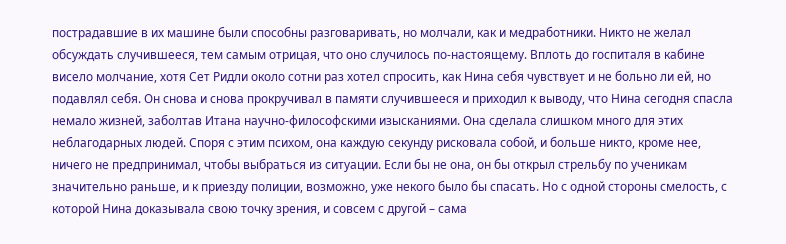пострадавшие в их машине были способны разговаривать, но молчали, как и медработники. Никто не желал обсуждать случившееся, тем самым отрицая, что оно случилось по-настоящему. Вплоть до госпиталя в кабине висело молчание, хотя Сет Ридли около сотни раз хотел спросить, как Нина себя чувствует и не больно ли ей, но подавлял себя. Он снова и снова прокручивал в памяти случившееся и приходил к выводу, что Нина сегодня спасла немало жизней, заболтав Итана научно-философскими изысканиями. Она сделала слишком много для этих неблагодарных людей. Споря с этим психом, она каждую секунду рисковала собой, и больше никто, кроме нее, ничего не предпринимал, чтобы выбраться из ситуации. Если бы не она, он бы открыл стрельбу по ученикам значительно раньше, и к приезду полиции, возможно, уже некого было бы спасать. Но с одной стороны смелость, с которой Нина доказывала свою точку зрения, и совсем с другой – сама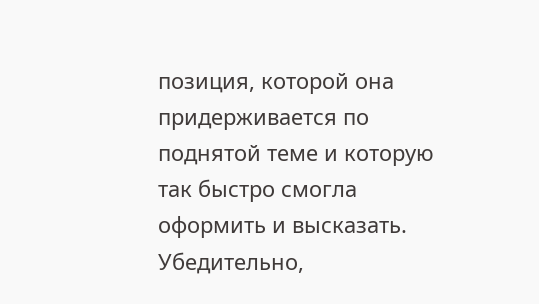позиция, которой она придерживается по поднятой теме и которую так быстро смогла оформить и высказать. Убедительно,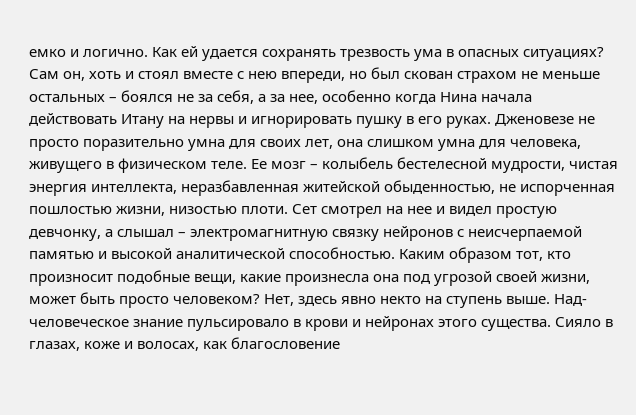емко и логично. Как ей удается сохранять трезвость ума в опасных ситуациях? Сам он, хоть и стоял вместе с нею впереди, но был скован страхом не меньше остальных – боялся не за себя, а за нее, особенно когда Нина начала действовать Итану на нервы и игнорировать пушку в его руках. Дженовезе не просто поразительно умна для своих лет, она слишком умна для человека, живущего в физическом теле. Ее мозг – колыбель бестелесной мудрости, чистая энергия интеллекта, неразбавленная житейской обыденностью, не испорченная пошлостью жизни, низостью плоти. Сет смотрел на нее и видел простую девчонку, а слышал – электромагнитную связку нейронов с неисчерпаемой памятью и высокой аналитической способностью. Каким образом тот, кто произносит подобные вещи, какие произнесла она под угрозой своей жизни, может быть просто человеком? Нет, здесь явно некто на ступень выше. Над-человеческое знание пульсировало в крови и нейронах этого существа. Сияло в глазах, коже и волосах, как благословение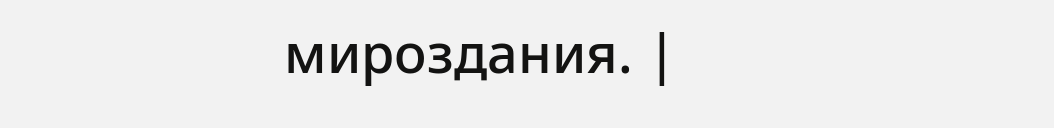мироздания. |